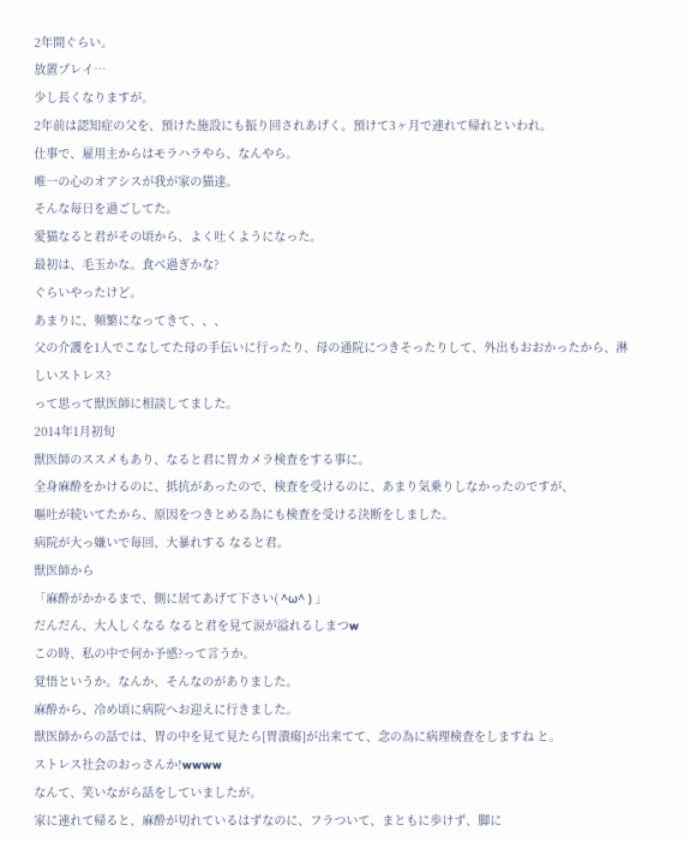2年間ぐらい。
放置プレイ…
少し長くなりますが。
2年前は認知症の父を、預けた施設にも振り回されあげく。預けて3ヶ月で連れて帰れといわれ。
仕事で、雇用主からはモラハラやら、なんやら。
唯一の心のオアシスが我が家の猫達。
そんな毎日を過ごしてた。
愛猫なると君がその頃から、よく吐くようになった。
最初は、毛玉かな。食べ過ぎかな?
ぐらいやったけど。
あまりに、頻繁になってきて、、、
父の介護を1人でこなしてた母の手伝いに行ったり、母の通院につきそったりして、外出もおおかったから、淋しいストレス?
って思って獣医師に相談してました。
2014年1月初旬
獣医師のススメもあり、なると君に胃カメラ検査をする事に。
全身麻酔をかけるのに、抵抗があったので、検査を受けるのに、あまり気乗りしなかったのですが、
嘔吐が続いてたから、原因をつきとめる為にも検査を受ける決断をしました。
病院が大っ嫌いで毎回、大暴れする なると君。
獣医師から
「麻酔がかかるまで、側に居てあげて下さい( ^ω^ ) 」
だんだん、大人しくなる なると君を見て涙が溢れるしまつw
この時、私の中で何か予感?って言うか。
覚悟というか。なんか、そんなのがありました。
麻酔から、冷め頃に病院へお迎えに行きました。
獣医師からの話では、胃の中を見て見たら[胃潰瘍]が出来てて、念の為に病理検査をしますね と。
ストレス社会のおっさんか!wwww
なんて、笑いながら話をしていましたが。
家に連れて帰ると、麻酔が切れているはずなのに、フラついて、まともに歩けず、脚に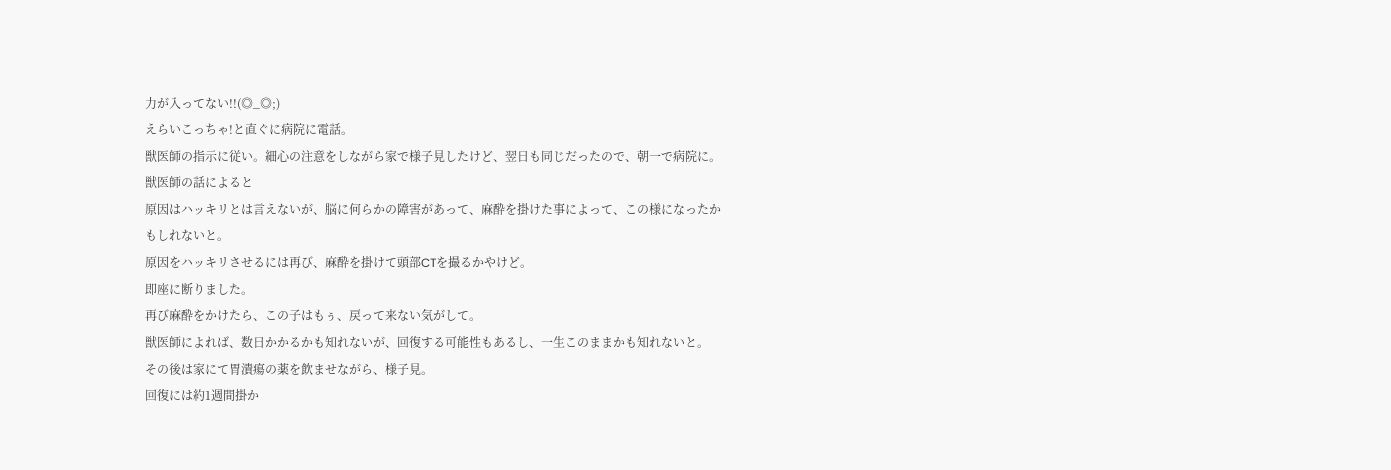力が入ってない!!(◎_◎;)
えらいこっちゃ!と直ぐに病院に電話。
獣医師の指示に従い。細心の注意をしながら家で様子見したけど、翌日も同じだったので、朝一で病院に。
獣医師の話によると
原因はハッキリとは言えないが、脳に何らかの障害があって、麻酔を掛けた事によって、この様になったかもしれないと。
原因をハッキリさせるには再び、麻酔を掛けて頭部CTを撮るかやけど。
即座に断りました。
再び麻酔をかけたら、この子はもぅ、戻って来ない気がして。
獣医師によれば、数日かかるかも知れないが、回復する可能性もあるし、一生このままかも知れないと。
その後は家にて胃潰瘍の薬を飲ませながら、様子見。
回復には約1週間掛か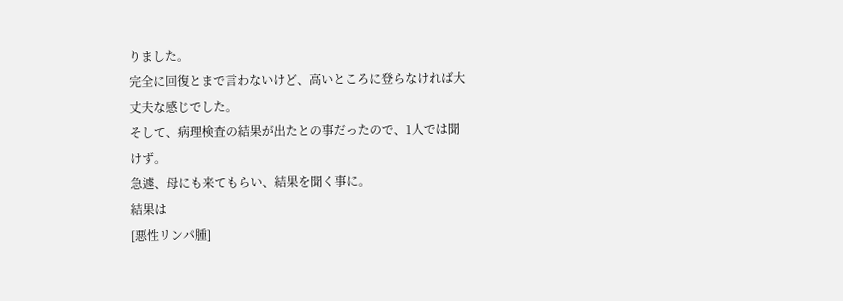りました。
完全に回復とまで言わないけど、高いところに登らなければ大丈夫な感じでした。
そして、病理検査の結果が出たとの事だったので、1人では聞けず。
急遽、母にも来てもらい、結果を聞く事に。
結果は
[悪性リンパ腫]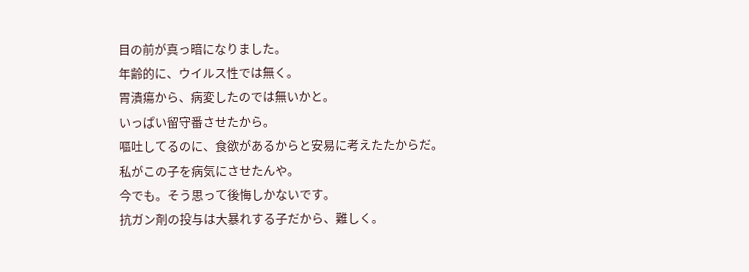目の前が真っ暗になりました。
年齢的に、ウイルス性では無く。
胃潰瘍から、病変したのでは無いかと。
いっぱい留守番させたから。
嘔吐してるのに、食欲があるからと安易に考えたたからだ。
私がこの子を病気にさせたんや。
今でも。そう思って後悔しかないです。
抗ガン剤の投与は大暴れする子だから、難しく。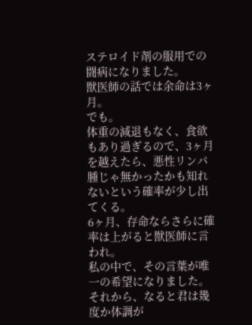ステロイド剤の服用での闘病になりました。
獣医師の話では余命は3ヶ月。
でも。
体重の減退もなく、食欲もあり過ぎるので、3ヶ月を越えたら、悪性リンパ腫じゃ無かったかも知れないという確率が少し出てくる。
6ヶ月、存命ならさらに確率は上がると獣医師に言われ。
私の中で、その言葉が唯一の希望になりました。
それから、なると君は幾度か体調が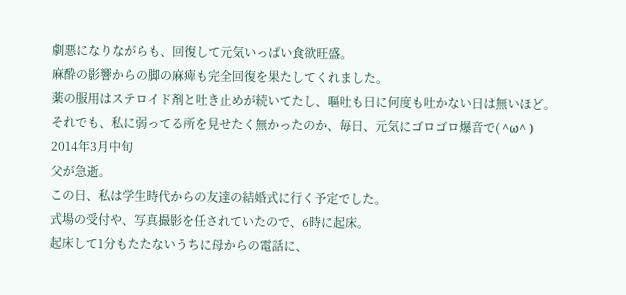劇悪になりながらも、回復して元気いっぱい食欲旺盛。
麻酔の影響からの脚の麻痺も完全回復を果たしてくれました。
薬の服用はステロイド剤と吐き止めが続いてたし、嘔吐も日に何度も吐かない日は無いほど。
それでも、私に弱ってる所を見せたく無かったのか、毎日、元気にゴロゴロ爆音で( ^ω^ )
2014年3月中旬
父が急逝。
この日、私は学生時代からの友達の結婚式に行く予定でした。
式場の受付や、写真撮影を任されていたので、6時に起床。
起床して1分もたたないうちに母からの電話に、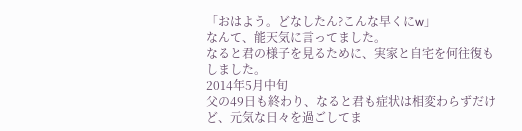「おはよう。どなしたん?こんな早くにw」
なんて、能天気に言ってました。
なると君の様子を見るために、実家と自宅を何往復もしました。
2014年5月中旬
父の49日も終わり、なると君も症状は相変わらずだけど、元気な日々を過ごしてま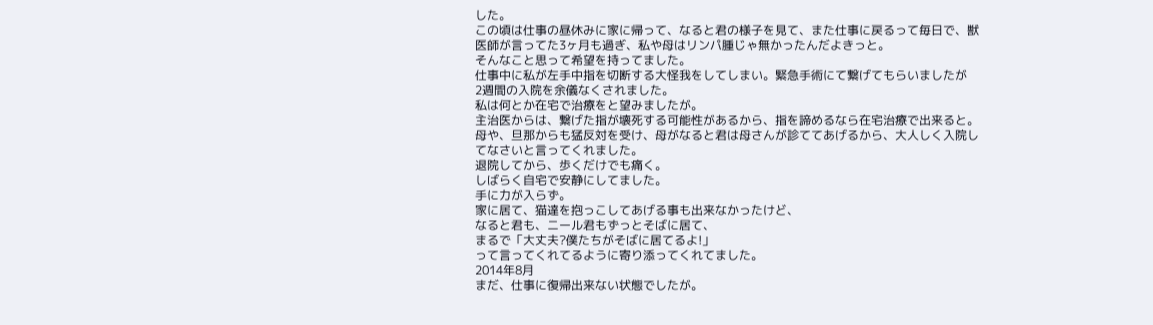した。
この頃は仕事の昼休みに家に帰って、なると君の様子を見て、また仕事に戻るって毎日で、獣医師が言ってた3ヶ月も過ぎ、私や母はリンパ腫じゃ無かったんだよきっと。
そんなこと思って希望を持ってました。
仕事中に私が左手中指を切断する大怪我をしてしまい。緊急手術にて繋げてもらいましたが
2週間の入院を余儀なくされました。
私は何とか在宅で治療をと望みましたが。
主治医からは、繋げた指が壊死する可能性があるから、指を諦めるなら在宅治療で出来ると。
母や、旦那からも猛反対を受け、母がなると君は母さんが診ててあげるから、大人しく入院してなさいと言ってくれました。
退院してから、歩くだけでも痛く。
しばらく自宅で安静にしてました。
手に力が入らず。
家に居て、猫達を抱っこしてあげる事も出来なかったけど、
なると君も、ニール君もずっとそばに居て、
まるで「大丈夫?僕たちがそばに居てるよ!」
って言ってくれてるように寄り添ってくれてました。
2014年8月
まだ、仕事に復帰出来ない状態でしたが。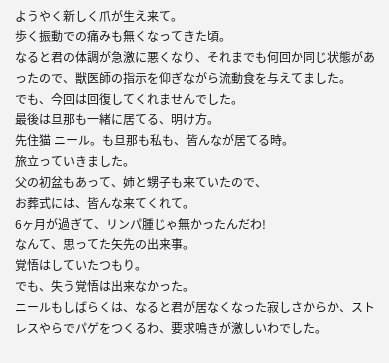ようやく新しく爪が生え来て。
歩く振動での痛みも無くなってきた頃。
なると君の体調が急激に悪くなり、それまでも何回か同じ状態があったので、獣医師の指示を仰ぎながら流動食を与えてました。
でも、今回は回復してくれませんでした。
最後は旦那も一緒に居てる、明け方。
先住猫 ニール。も旦那も私も、皆んなが居てる時。
旅立っていきました。
父の初盆もあって、姉と甥子も来ていたので、
お葬式には、皆んな来てくれて。
6ヶ月が過ぎて、リンパ腫じゃ無かったんだわ!
なんて、思ってた矢先の出来事。
覚悟はしていたつもり。
でも、失う覚悟は出来なかった。
ニールもしばらくは、なると君が居なくなった寂しさからか、ストレスやらでパゲをつくるわ、要求鳴きが激しいわでした。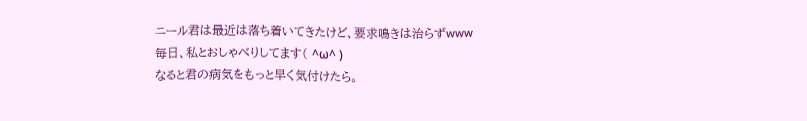ニール君は最近は落ち着いてきたけど、要求鳴きは治らずwww
毎日、私とおしゃべりしてます( ^ω^ )
なると君の病気をもっと早く気付けたら。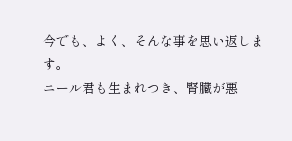今でも、よく、そんな事を思い返します。
ニール君も生まれつき、腎臓が悪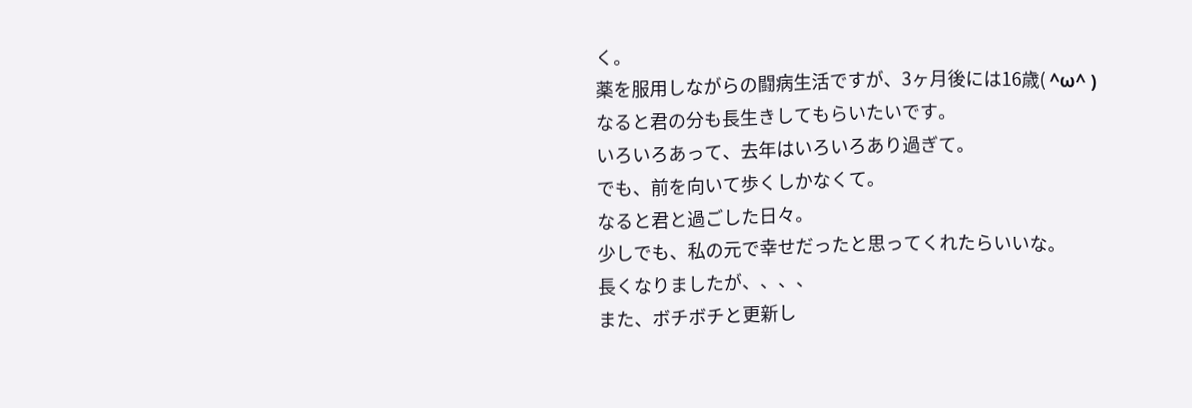く。
薬を服用しながらの闘病生活ですが、3ヶ月後には16歳( ^ω^ )
なると君の分も長生きしてもらいたいです。
いろいろあって、去年はいろいろあり過ぎて。
でも、前を向いて歩くしかなくて。
なると君と過ごした日々。
少しでも、私の元で幸せだったと思ってくれたらいいな。
長くなりましたが、、、、
また、ボチボチと更新し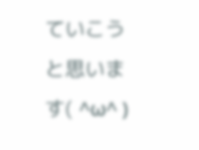ていこうと思います( ^ω^ )